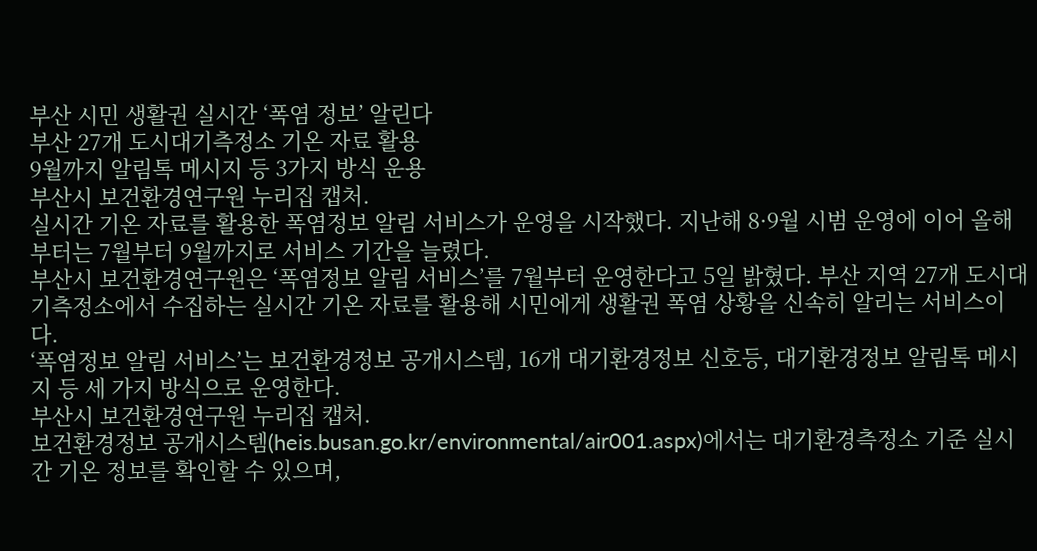부산 시민 생활권 실시간 ‘폭염 정보’ 알린다
부산 27개 도시대기측정소 기온 자료 활용
9월까지 알림톡 메시지 등 3가지 방식 운용
부산시 보건환경연구원 누리집 캡처.
실시간 기온 자료를 활용한 폭염정보 알림 서비스가 운영을 시작했다. 지난해 8·9월 시범 운영에 이어 올해부터는 7월부터 9월까지로 서비스 기간을 늘렸다.
부산시 보건환경연구원은 ‘폭염정보 알림 서비스’를 7월부터 운영한다고 5일 밝혔다. 부산 지역 27개 도시대기측정소에서 수집하는 실시간 기온 자료를 활용해 시민에게 생활권 폭염 상황을 신속히 알리는 서비스이다.
‘폭염정보 알림 서비스’는 보건환경정보 공개시스템, 16개 대기환경정보 신호등, 대기환경정보 알림톡 메시지 등 세 가지 방식으로 운영한다.
부산시 보건환경연구원 누리집 캡처.
보건환경정보 공개시스템(heis.busan.go.kr/environmental/air001.aspx)에서는 대기환경측정소 기준 실시간 기온 정보를 확인할 수 있으며,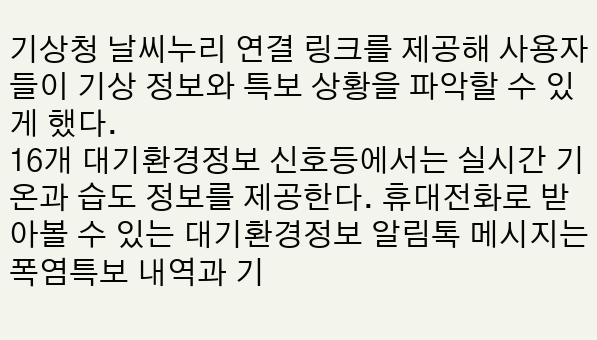기상청 날씨누리 연결 링크를 제공해 사용자들이 기상 정보와 특보 상황을 파악할 수 있게 했다.
16개 대기환경정보 신호등에서는 실시간 기온과 습도 정보를 제공한다. 휴대전화로 받아볼 수 있는 대기환경정보 알림톡 메시지는 폭염특보 내역과 기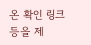온 확인 링크 등을 제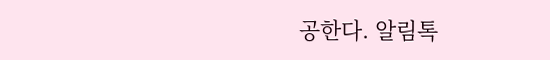공한다. 알림톡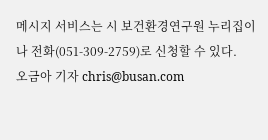메시지 서비스는 시 보건환경연구원 누리집이나 전화(051-309-2759)로 신청할 수 있다.
오금아 기자 chris@busan.com